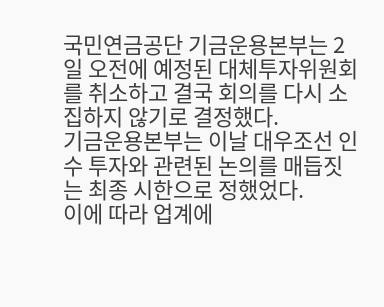국민연금공단 기금운용본부는 2일 오전에 예정된 대체투자위원회를 취소하고 결국 회의를 다시 소집하지 않기로 결정했다.
기금운용본부는 이날 대우조선 인수 투자와 관련된 논의를 매듭짓는 최종 시한으로 정했었다.
이에 따라 업계에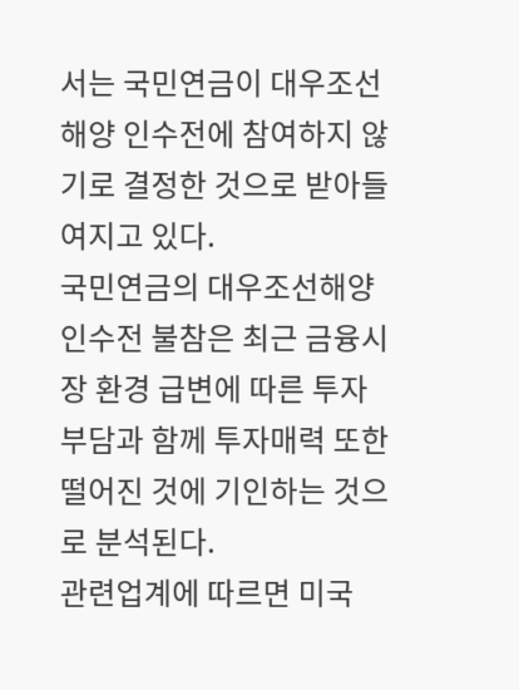서는 국민연금이 대우조선해양 인수전에 참여하지 않기로 결정한 것으로 받아들여지고 있다.
국민연금의 대우조선해양 인수전 불참은 최근 금융시장 환경 급변에 따른 투자 부담과 함께 투자매력 또한 떨어진 것에 기인하는 것으로 분석된다.
관련업계에 따르면 미국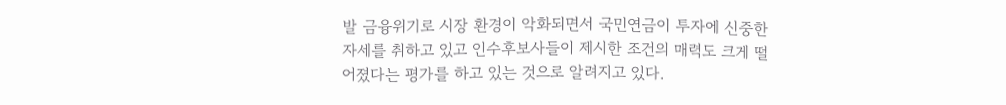발 금융위기로 시장 환경이 악화되면서 국민연금이 투자에 신중한 자세를 취하고 있고 인수후보사들이 제시한 조건의 매력도 크게 떨어졌다는 평가를 하고 있는 것으로 알려지고 있다.